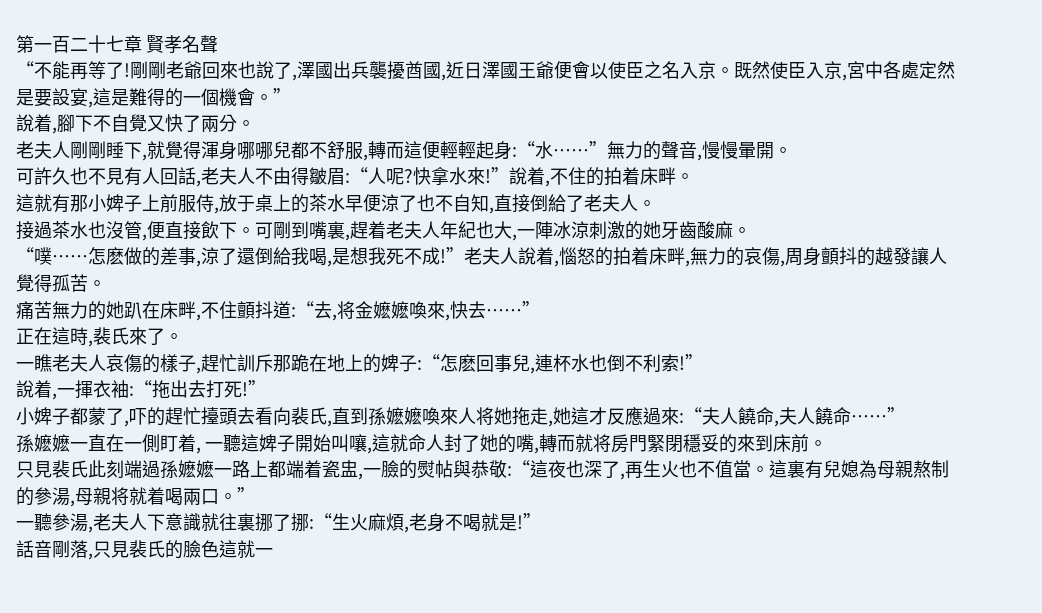第一百二十七章 賢孝名聲
“不能再等了!剛剛老爺回來也說了,澤國出兵襲擾酋國,近日澤國王爺便會以使臣之名入京。既然使臣入京,宮中各處定然是要設宴,這是難得的一個機會。”
說着,腳下不自覺又快了兩分。
老夫人剛剛睡下,就覺得渾身哪哪兒都不舒服,轉而這便輕輕起身:“水……”無力的聲音,慢慢暈開。
可許久也不見有人回話,老夫人不由得皺眉:“人呢?快拿水來!”說着,不住的拍着床畔。
這就有那小婢子上前服侍,放于桌上的茶水早便涼了也不自知,直接倒給了老夫人。
接過茶水也沒管,便直接飲下。可剛到嘴裏,趕着老夫人年紀也大,一陣冰涼刺激的她牙齒酸麻。
“噗……怎麽做的差事,涼了還倒給我喝,是想我死不成!”老夫人說着,惱怒的拍着床畔,無力的哀傷,周身顫抖的越發讓人覺得孤苦。
痛苦無力的她趴在床畔,不住顫抖道:“去,将金嬷嬷喚來,快去……”
正在這時,裴氏來了。
一瞧老夫人哀傷的樣子,趕忙訓斥那跪在地上的婢子:“怎麽回事兒,連杯水也倒不利索!”
說着,一揮衣袖:“拖出去打死!”
小婢子都蒙了,吓的趕忙擡頭去看向裴氏,直到孫嬷嬷喚來人将她拖走,她這才反應過來:“夫人饒命,夫人饒命……”
孫嬷嬷一直在一側盯着, 一聽這婢子開始叫嚷,這就命人封了她的嘴,轉而就将房門緊閉穩妥的來到床前。
只見裴氏此刻端過孫嬷嬷一路上都端着瓷盅,一臉的熨帖與恭敬:“這夜也深了,再生火也不值當。這裏有兒媳為母親熬制的參湯,母親将就着喝兩口。”
一聽參湯,老夫人下意識就往裏挪了挪:“生火麻煩,老身不喝就是!”
話音剛落,只見裴氏的臉色這就一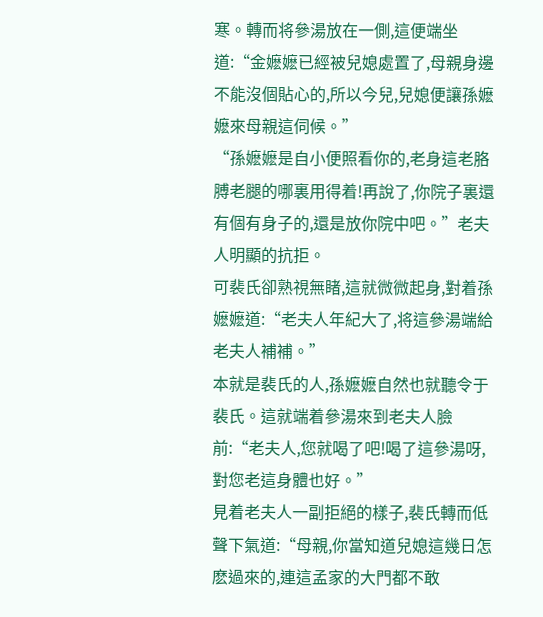寒。轉而将參湯放在一側,這便端坐道:“金嬷嬷已經被兒媳處置了,母親身邊不能沒個貼心的,所以今兒,兒媳便讓孫嬷嬷來母親這伺候。”
“孫嬷嬷是自小便照看你的,老身這老胳膊老腿的哪裏用得着!再說了,你院子裏還有個有身子的,還是放你院中吧。”老夫人明顯的抗拒。
可裴氏卻熟視無睹,這就微微起身,對着孫嬷嬷道:“老夫人年紀大了,将這參湯端給老夫人補補。”
本就是裴氏的人,孫嬷嬷自然也就聽令于裴氏。這就端着參湯來到老夫人臉前:“老夫人,您就喝了吧!喝了這參湯呀,對您老這身體也好。”
見着老夫人一副拒絕的樣子,裴氏轉而低聲下氣道:“母親,你當知道兒媳這幾日怎麽過來的,連這孟家的大門都不敢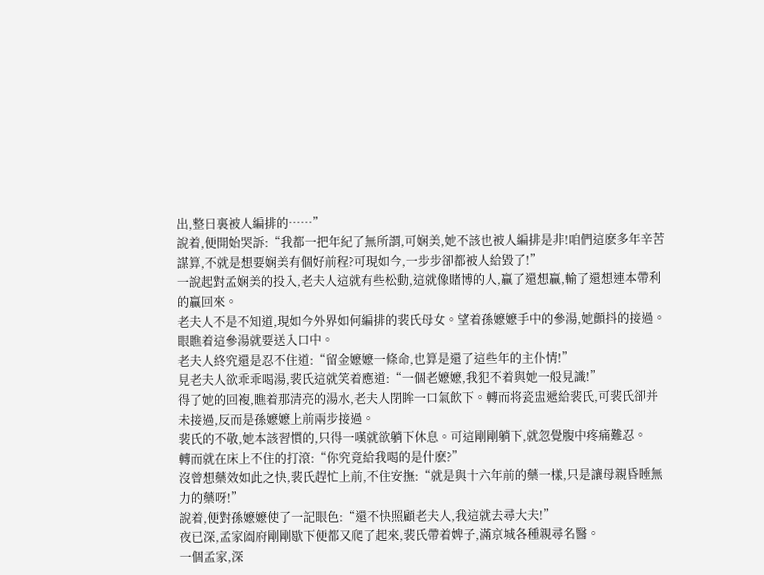出,整日裏被人編排的……”
說着,便開始哭訴:“我都一把年紀了無所謂,可娴美,她不該也被人編排是非!咱們這麽多年辛苦謀算,不就是想要娴美有個好前程?可現如今,一步步卻都被人給毀了!”
一說起對孟娴美的投入,老夫人這就有些松動,這就像賭博的人,贏了還想贏,輸了還想連本帶利的贏回來。
老夫人不是不知道,現如今外界如何編排的裴氏母女。望着孫嬷嬷手中的參湯,她顫抖的接過。
眼瞧着這參湯就要送入口中。
老夫人終究還是忍不住道:“留金嬷嬷一條命,也算是還了這些年的主仆情!”
見老夫人欲乖乖喝湯,裴氏這就笑着應道:“一個老嬷嬷,我犯不着與她一般見識!”
得了她的回複,瞧着那清亮的湯水,老夫人閉眸一口氣飲下。轉而将瓷盅遞給裴氏,可裴氏卻并未接過,反而是孫嬷嬷上前兩步接過。
裴氏的不敬,她本該習慣的,只得一嘆就欲躺下休息。可這剛剛躺下,就忽覺腹中疼痛難忍。
轉而就在床上不住的打滾:“你究竟給我喝的是什麽?”
沒曾想藥效如此之快,裴氏趕忙上前,不住安撫:“就是與十六年前的藥一樣,只是讓母親昏睡無力的藥呀!”
說着,便對孫嬷嬷使了一記眼色:“還不快照顧老夫人,我這就去尋大夫!”
夜已深,孟家阖府剛剛歇下便都又爬了起來,裴氏帶着婢子,滿京城各種親尋名醫。
一個孟家,深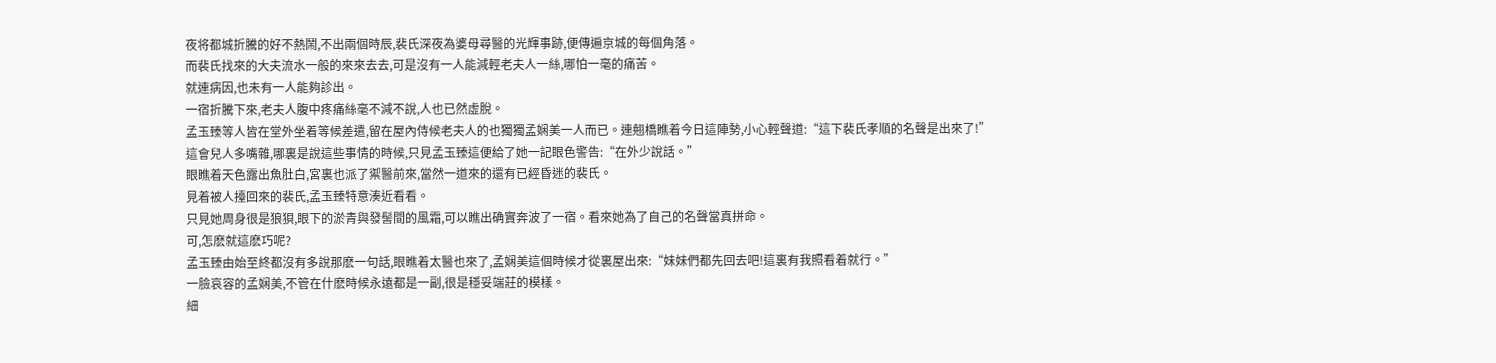夜将都城折騰的好不熱鬧,不出兩個時辰,裴氏深夜為婆母尋醫的光輝事跡,便傳遍京城的每個角落。
而裴氏找來的大夫流水一般的來來去去,可是沒有一人能減輕老夫人一絲,哪怕一毫的痛苦。
就連病因,也未有一人能夠診出。
一宿折騰下來,老夫人腹中疼痛絲毫不減不說,人也已然虛脫。
孟玉臻等人皆在堂外坐着等候差遣,留在屋內侍候老夫人的也獨獨孟娴美一人而已。連翹橋瞧着今日這陣勢,小心輕聲道:“這下裴氏孝順的名聲是出來了!”
這會兒人多嘴雜,哪裏是說這些事情的時候,只見孟玉臻這便給了她一記眼色警告:“在外少說話。”
眼瞧着天色露出魚肚白,宮裏也派了禦醫前來,當然一道來的還有已經昏迷的裴氏。
見着被人擡回來的裴氏,孟玉臻特意湊近看看。
只見她周身很是狼狽,眼下的淤青與發髻間的風霜,可以瞧出确實奔波了一宿。看來她為了自己的名聲當真拼命。
可,怎麽就這麽巧呢?
孟玉臻由始至終都沒有多說那麽一句話,眼瞧着太醫也來了,孟娴美這個時候才從裏屋出來:“妹妹們都先回去吧!這裏有我照看着就行。”
一臉哀容的孟娴美,不管在什麽時候永遠都是一副,很是穩妥端莊的模樣。
細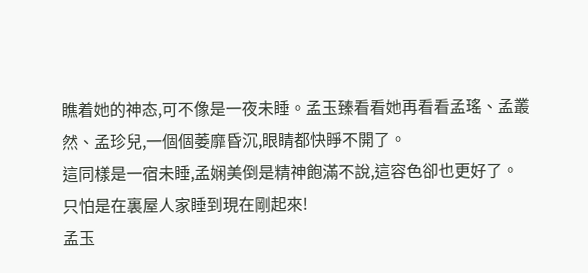瞧着她的神态,可不像是一夜未睡。孟玉臻看看她再看看孟瑤、孟叢然、孟珍兒,一個個萎靡昏沉,眼睛都快睜不開了。
這同樣是一宿未睡,孟娴美倒是精神飽滿不說,這容色卻也更好了。
只怕是在裏屋人家睡到現在剛起來!
孟玉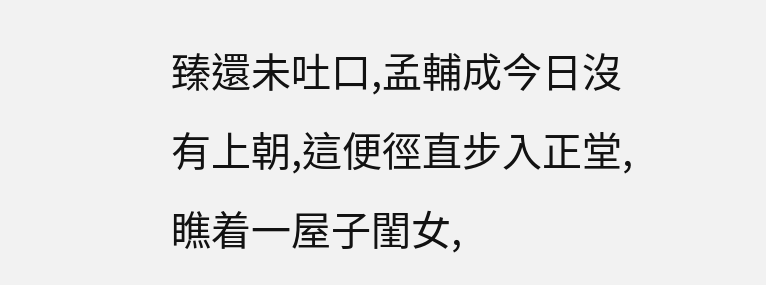臻還未吐口,孟輔成今日沒有上朝,這便徑直步入正堂,瞧着一屋子閨女,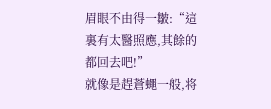眉眼不由得一皺:“這裏有太醫照應,其餘的都回去吧!”
就像是趕蒼蠅一般,将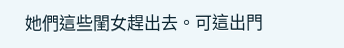她們這些閨女趕出去。可這出門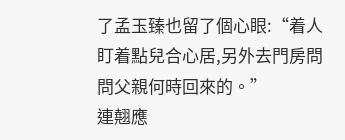了孟玉臻也留了個心眼:“着人盯着點兒合心居,另外去門房問問父親何時回來的。”
連翹應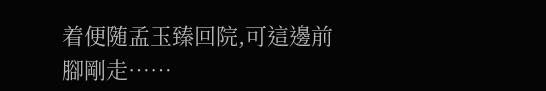着便随孟玉臻回院,可這邊前腳剛走……